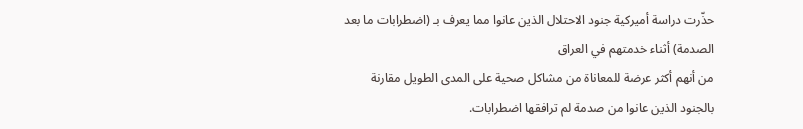حذّرت دراسة أميركية جنود الاحتلال الذين عانوا مما يعرف بـ (اضطرابات ما بعد الصدمة) أثناء خدمتهم في العراق
من أنهم أكثر عرضة للمعاناة من مشاكل صحية على المدى الطويل مقارنة بالجنود الذين عانوا من صدمة لم ترافقها اضطرابات.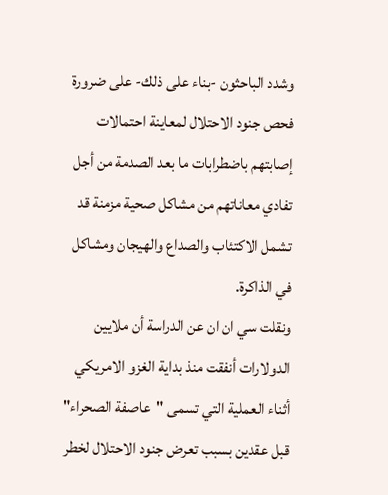وشدد الباحثون -بناء على ذلك- على ضرورة فحص جنود الاحتلال لمعاينة احتمالات إصابتهم باضطرابات ما بعد الصدمة من أجل تفادي معاناتهم من مشاكل صحية مزمنة قد تشمل الاكتئاب والصداع والهيجان ومشاكل في الذاكرة.
ونقلت سي ان ان عن الدراسة أن ملايين الدولارات أنفقت منذ بداية الغزو الامريكي أثناء العملية التي تسمى "عاصفة الصحراء" قبل عقدين بسبب تعرض جنود الاحتلال لخطر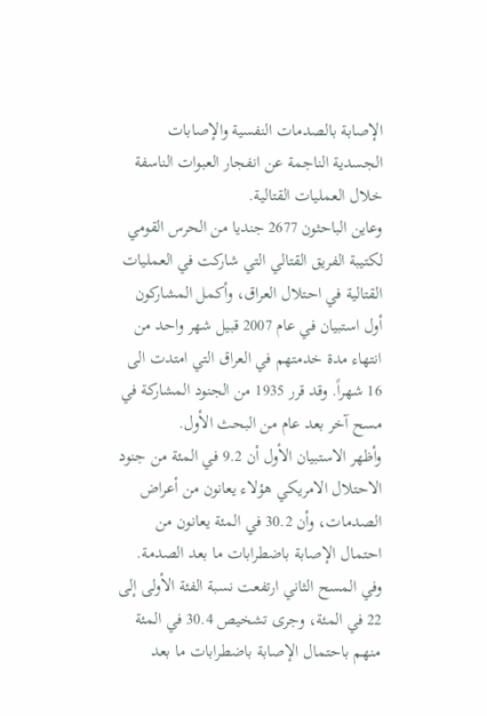الإصابة بالصدمات النفسية والإصابات الجسدية الناجمة عن انفجار العبوات الناسفة خلال العمليات القتالية.
وعاين الباحثون 2677 جنديا من الحرس القومي لكتيبة الفريق القتالي التي شاركت في العمليات القتالية في احتلال العراق، وأكمل المشاركون أول استبيان في عام 2007 قبيل شهر واحد من انتهاء مدة خدمتهم في العراق التي امتدت الى 16 شهراً. وقد قرر 1935 من الجنود المشاركة في مسح آخر بعد عام من البحث الأول.
وأظهر الاستبيان الأول أن 9.2 في المئة من جنود الاحتلال الامريكي هؤلاء يعانون من أعراض الصدمات، وأن 30.2 في المئة يعانون من احتمال الإصابة باضطرابات ما بعد الصدمة.
وفي المسح الثاني ارتفعت نسبة الفئة الأولى إلى 22 في المئة، وجرى تشخيص 30.4 في المئة منهم باحتمال الإصابة باضطرابات ما بعد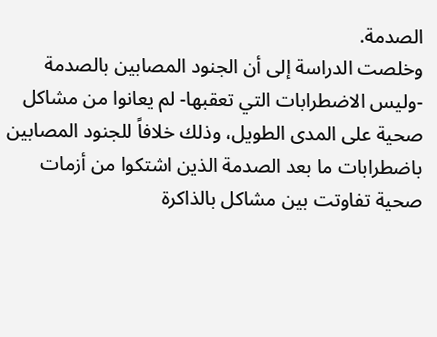الصدمة.
وخلصت الدراسة إلى أن الجنود المصابين بالصدمة -وليس الاضطرابات التي تعقبها- لم يعانوا من مشاكل صحية على المدى الطويل، وذلك خلافاً للجنود المصابين باضطرابات ما بعد الصدمة الذين اشتكوا من أزمات صحية تفاوتت بين مشاكل بالذاكرة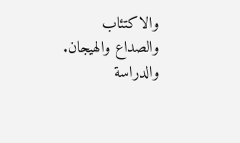والاكتئاب والصداع والهيجان.
والدراسة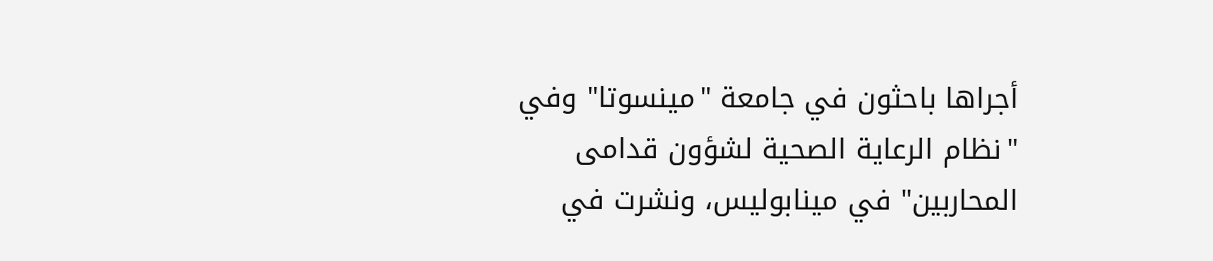أجراها باحثون في جامعة "مينسوتا" وفي "نظام الرعاية الصحية لشؤون قدامى المحاربين" في مينابوليس، ونشرت في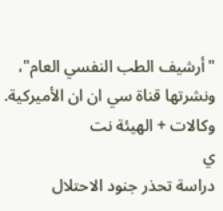"أرشيف الطب النفسي العام"، ونشرتها قناة سي ان ان الأميركية.
وكالات + الهيئة نت
ي
دراسة تحذر جنود الاحتلال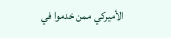الأميركي ممن خدموا في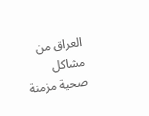العراق من مشاكل صحية مزمنة